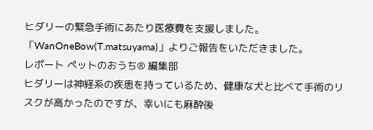ヒダリーの緊急手術にあたり医療費を支援しました。
「WanOneBow(T.matsuyama)」よりご報告をいただきました。
レポート ペットのおうち® 編集部
ヒダリーは神経系の疾患を持っているため、健康な犬と比べて手術のリスクが高かったのですが、幸いにも麻酔後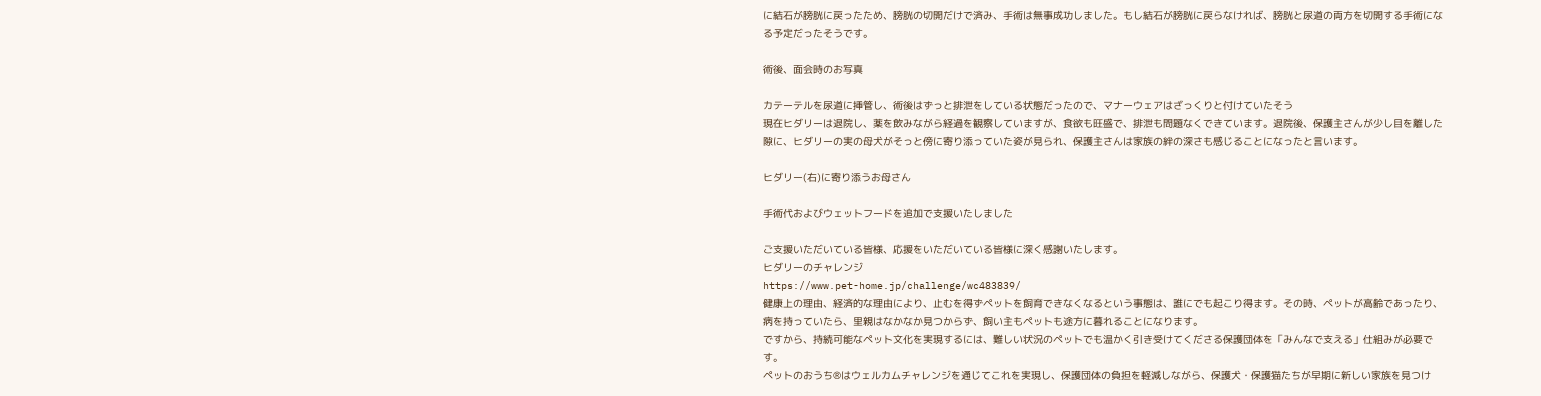に結石が膀胱に戻ったため、膀胱の切開だけで済み、手術は無事成功しました。もし結石が膀胱に戻らなければ、膀胱と尿道の両方を切開する手術になる予定だったそうです。

術後、面会時のお写真

カテーテルを尿道に挿管し、術後はずっと排泄をしている状態だったので、マナーウェアはざっくりと付けていたそう
現在ヒダリーは退院し、薬を飲みながら経過を観察していますが、食欲も旺盛で、排泄も問題なくできています。退院後、保護主さんが少し目を離した隙に、ヒダリーの実の母犬がそっと傍に寄り添っていた姿が見られ、保護主さんは家族の絆の深さも感じることになったと言います。

ヒダリー(右)に寄り添うお母さん

手術代およびウェットフードを追加で支援いたしました

ご支援いただいている皆様、応援をいただいている皆様に深く感謝いたします。
ヒダリーのチャレンジ
https://www.pet-home.jp/challenge/wc483839/
健康上の理由、経済的な理由により、止むを得ずペットを飼育できなくなるという事態は、誰にでも起こり得ます。その時、ペットが高齢であったり、病を持っていたら、里親はなかなか見つからず、飼い主もペットも途方に暮れることになります。
ですから、持続可能なペット文化を実現するには、難しい状況のペットでも温かく引き受けてくださる保護団体を「みんなで支える」仕組みが必要です。
ペットのおうち®はウェルカムチャレンジを通じてこれを実現し、保護団体の負担を軽減しながら、保護犬・保護猫たちが早期に新しい家族を見つけ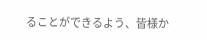ることができるよう、皆様か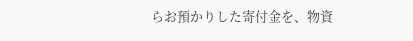らお預かりした寄付金を、物資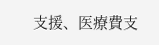支援、医療費支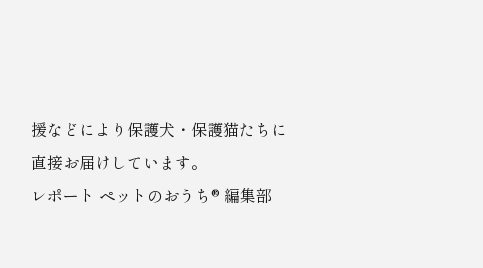援などにより保護犬・保護猫たちに直接お届けしています。
レポート ペットのおうち® 編集部